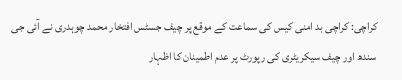کراچی: کراچی بد امنی کیس کی سماعت کے موقع پر چیف جسٹس افتخار محمد چوہدری نے آئی جی سندھ اور چیف سیکریٹری کی رپورٹ پر عدم اطمینان کا اظہار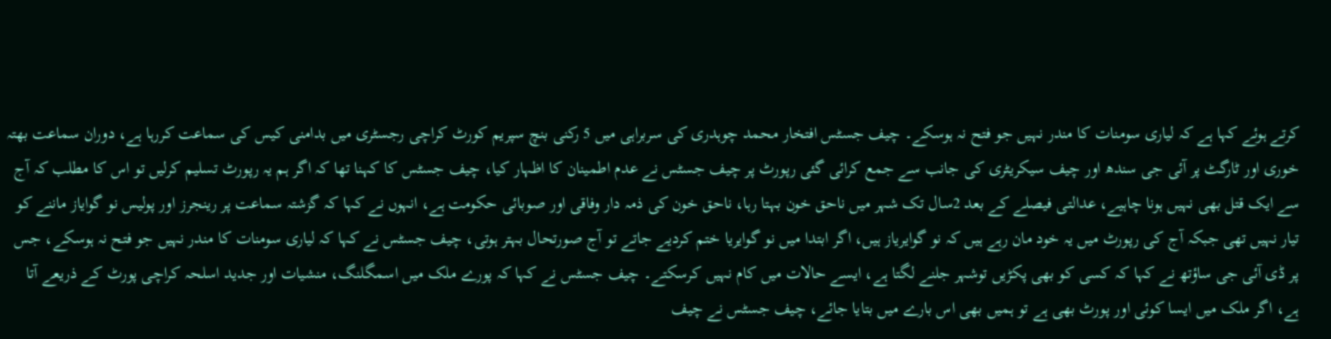کرتے ہوئے کہا ہے کہ لیاری سومنات کا مندر نہیں جو فتح نہ ہوسکے۔ چیف جسٹس افتخار محمد چوہدری کی سربراہی میں 5 رکنی بنچ سپریم کورٹ کراچی رجسٹری میں بدامنی کیس کی سماعت کررہا ہے، دوران سماعت بھتہ خوری اور ٹارگٹ پر آئی جی سندھ اور چیف سیکریٹری کی جانب سے جمع کرائی گئی رپورٹ پر چیف جسٹس نے عدم اطمینان کا اظہار کیا، چیف جسٹس کا کہنا تھا کہ اگر ہم یہ رپورٹ تسلیم کرلیں تو اس کا مطلب کہ آج سے ایک قتل بھی نہیں ہونا چاہیے، عدالتی فیصلے کے بعد 2سال تک شہر میں ناحق خون بہتا رہا، ناحق خون کی ذمہ دار وفاقی اور صوبائی حکومت ہے، انہوں نے کہا کہ گزشتہ سماعت پر رینجرز اور پولیس نو گوایاز ماننے کو تیار نہیں تھی جبکہ آج کی رپورٹ میں یہ خود مان رہے ہیں کہ نو گوایریاز ہیں، اگر ابتدا میں نو گوایریا ختم کردیے جاتے تو آج صورتحال بہتر ہوتی، چیف جسٹس نے کہا کہ لیاری سومنات کا مندر نہیں جو فتح نہ ہوسکے، جس پر ڈی آئی جی ساؤتھ نے کہا کہ کسی کو بھی پکڑیں توشہر جلنے لگتا ہے، ایسے حالات میں کام نہیں کرسکتے۔ چیف جسٹس نے کہا کہ پورے ملک میں اسمگلنگ، منشیات اور جدید اسلحہ کراچی پورٹ کے ذریعے آتا ہے، اگر ملک میں ایسا کوئی اور پورٹ بھی ہے تو ہمیں بھی اس بارے میں بتایا جائے، چیف جسٹس نے چیف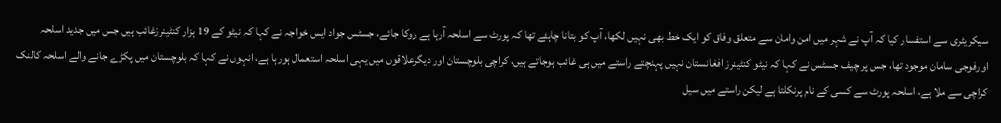سیکریٹری سے استفسار کیا کہ آپ نے شہر میں امن وامان سے متعلق وفاق کو ایک خط بھی نہیں لکھا، آپ کو بتانا چاہئے تھا کہ پورٹ سے اسلحہ آرہا ہے روکا جائے، جسٹس جواد ایس خواجہ نے کہا کہ نیٹو کے 19 ہزار کنٹینرزغائب ہیں جس میں جدید اسلحہ اورفوجی سامان موجود تھا، جس پر چیف جسٹس نے کہا کہ نیٹو کنٹینرز افغانستان نہیں پہنچتے راستے میں ہی غائب ہوجاتے ہیں، کراچی بلوچستان اور دیگرعلاقوں میں یہی اسلحہ استعمال ہورہا ہے، انہوں نے کہا کہ بلوچستان میں پکڑے جانے والے اسلحہ کالنک کراچی سے ملا ہے، اسلحہ پورٹ سے کسی کے نام پرنکلتا ہے لیکن راستے میں سیل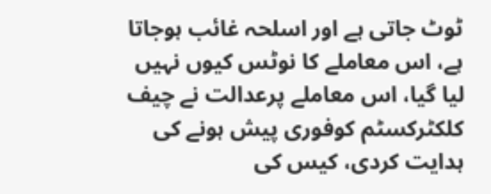ٹوٹ جاتی ہے اور اسلحہ غائب ہوجاتا ہے، اس معاملے کا نوٹس کیوں نہیں لیا گیا، اس معاملے پرعدالت نے چیف کلکٹرکسٹم کوفوری پیش ہونے کی ہدایت کردی، کیس کی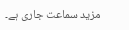مزید سماعت جاری ہے۔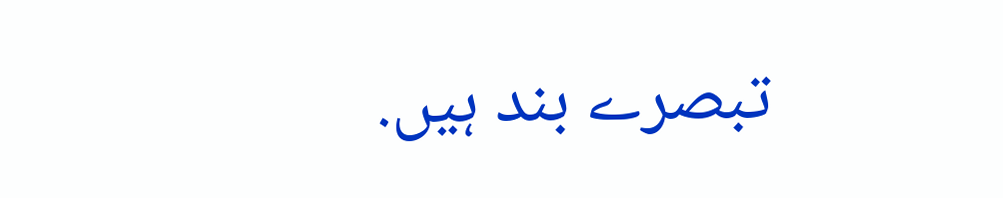تبصرے بند ہیں.